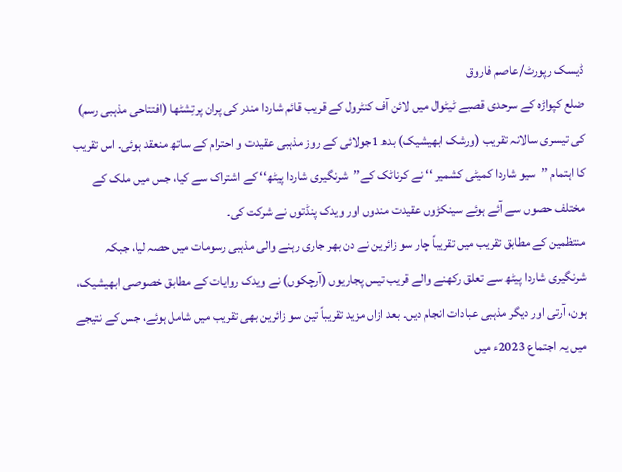ڈیسک رپورٹ/عاصم فاروق
ضلع کپواڑہ کے سرحدی قصبے ٹیٹوال میں لائن آف کنٹرول کے قریب قائم شاردا مندر کی پران پرتِشٹھا (افتتاحی مذہبی رسم) کی تیسری سالانہ تقریب (ورشک ابھیشیک) بدھ 1جولائی کے روز مذہبی عقیدت و احترام کے ساتھ منعقد ہوئی۔ اس تقریب کا اہتمام ’’سیو شاردا کمیٹی کشمیر ‘‘ نے کرناٹک کے’’شرنگیری شاردا پیٹھ‘‘ کے اشتراک سے کیا، جس میں ملک کے مختلف حصوں سے آئے ہوئے سینکڑوں عقیدت مندوں اور ویدک پنڈتوں نے شرکت کی۔
منتظمین کے مطابق تقریب میں تقریباً چار سو زائرین نے دن بھر جاری رہنے والی مذہبی رسومات میں حصہ لیا، جبکہ شرنگیری شاردا پیٹھ سے تعلق رکھنے والے قریب تیس پجاریوں (آرچکوں) نے ویدک روایات کے مطابق خصوصی ابھیشیک، ہون، آرتی اور دیگر مذہبی عبادات انجام دیں۔ بعد ازاں مزید تقریباً تین سو زائرین بھی تقریب میں شامل ہوئے، جس کے نتیجے میں یہ اجتماع 2023ء میں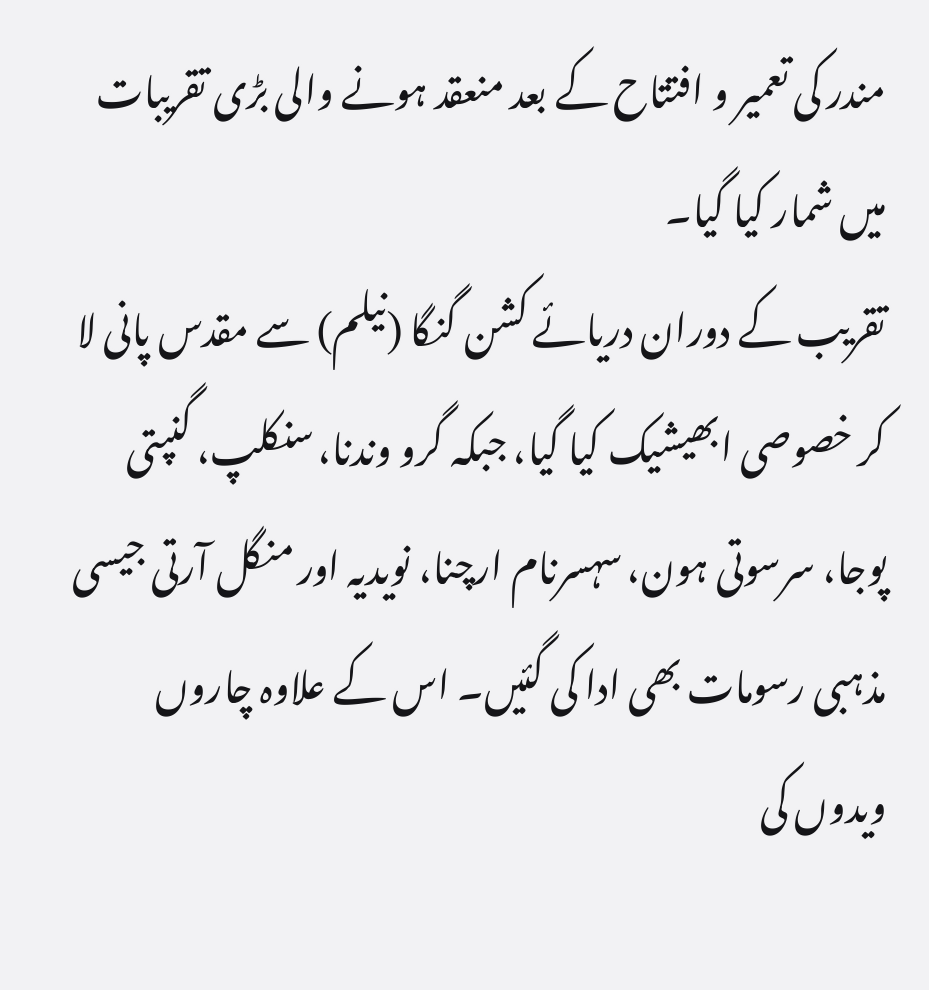مندر کی تعمیر و افتتاح کے بعد منعقد ہونے والی بڑی تقریبات میں شمار کیا گیا۔
تقریب کے دوران دریائے کشن گنگا (نیلم) سے مقدس پانی لا کر خصوصی ابھیشیک کیا گیا، جبکہ گرو وندنا، سنکلپ، گنپتی پوجا، سرسوتی ہون، سہسرنام ارچنا، نویدیہ اور منگل آرتی جیسی مذہبی رسومات بھی ادا کی گئیں۔ اس کے علاوہ چاروں ویدوں کی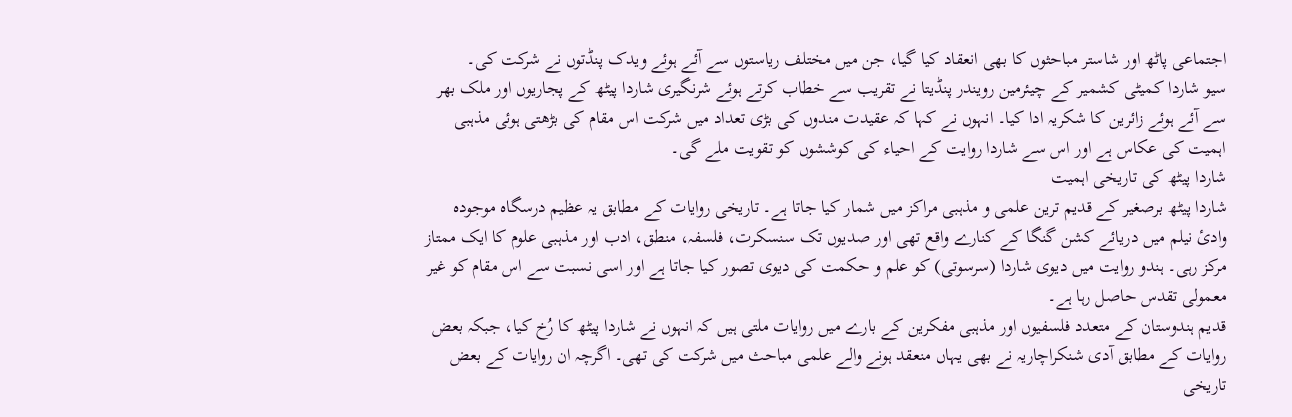اجتماعی پاٹھ اور شاستر مباحثوں کا بھی انعقاد کیا گیا، جن میں مختلف ریاستوں سے آئے ہوئے ویدک پنڈتوں نے شرکت کی۔
سیو شاردا کمیٹی کشمیر کے چیئرمین رویندر پنڈیتا نے تقریب سے خطاب کرتے ہوئے شرنگیری شاردا پیٹھ کے پجاریوں اور ملک بھر سے آئے ہوئے زائرین کا شکریہ ادا کیا۔ انہوں نے کہا کہ عقیدت مندوں کی بڑی تعداد میں شرکت اس مقام کی بڑھتی ہوئی مذہبی اہمیت کی عکاس ہے اور اس سے شاردا روایت کے احیاء کی کوششوں کو تقویت ملے گی۔
شاردا پیٹھ کی تاریخی اہمیت
شاردا پیٹھ برصغیر کے قدیم ترین علمی و مذہبی مراکز میں شمار کیا جاتا ہے۔ تاریخی روایات کے مطابق یہ عظیم درسگاہ موجودہ وادیٔ نیلم میں دریائے کشن گنگا کے کنارے واقع تھی اور صدیوں تک سنسکرت، فلسفہ، منطق، ادب اور مذہبی علوم کا ایک ممتاز مرکز رہی۔ ہندو روایت میں دیوی شاردا (سرسوتی) کو علم و حکمت کی دیوی تصور کیا جاتا ہے اور اسی نسبت سے اس مقام کو غیر معمولی تقدس حاصل رہا ہے۔
قدیم ہندوستان کے متعدد فلسفیوں اور مذہبی مفکرین کے بارے میں روایات ملتی ہیں کہ انہوں نے شاردا پیٹھ کا رُخ کیا، جبکہ بعض روایات کے مطابق آدی شنکراچاریہ نے بھی یہاں منعقد ہونے والے علمی مباحث میں شرکت کی تھی۔ اگرچہ ان روایات کے بعض تاریخی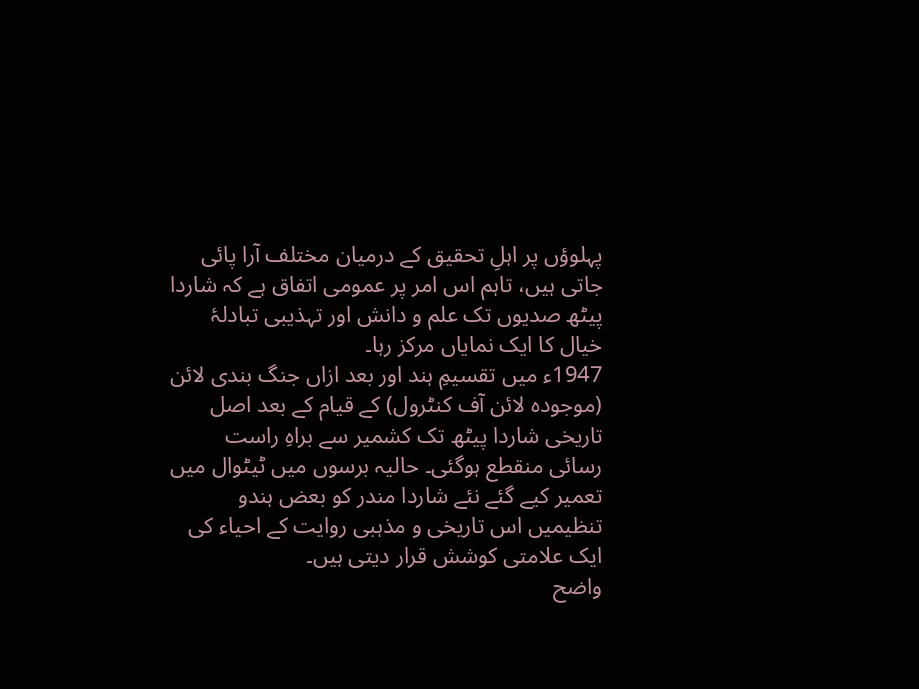پہلوؤں پر اہلِ تحقیق کے درمیان مختلف آرا پائی جاتی ہیں، تاہم اس امر پر عمومی اتفاق ہے کہ شاردا پیٹھ صدیوں تک علم و دانش اور تہذیبی تبادلۂ خیال کا ایک نمایاں مرکز رہا۔
1947ء میں تقسیمِ ہند اور بعد ازاں جنگ بندی لائن (موجودہ لائن آف کنٹرول) کے قیام کے بعد اصل تاریخی شاردا پیٹھ تک کشمیر سے براہِ راست رسائی منقطع ہوگئی۔ حالیہ برسوں میں ٹیٹوال میں تعمیر کیے گئے نئے شاردا مندر کو بعض ہندو تنظیمیں اس تاریخی و مذہبی روایت کے احیاء کی ایک علامتی کوشش قرار دیتی ہیں۔
واضح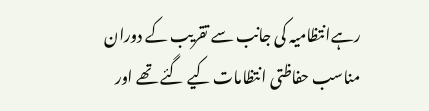رہےانتظامیہ کی جانب سے تقریب کے دوران مناسب حفاظتی انتظامات کیے گئے تھے اور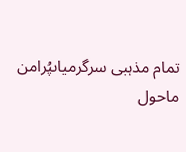تمام مذہبی سرگرمیاںپُرامن ماحول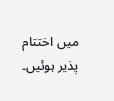میں اختتام پذیر ہوئیں۔